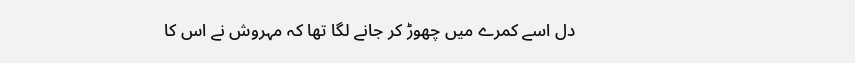دل اسے کمرے میں چھوڑ کر جانے لگا تھا کہ مہروش نے اس کا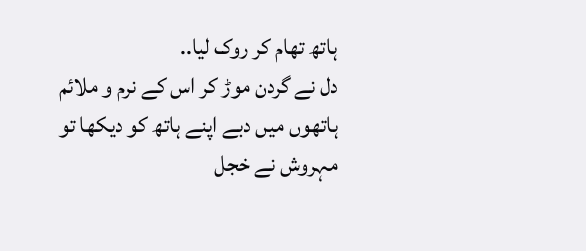ہاتھ تھام کر روک لیا..
دل نے گردن موڑ کر اس کے نرم و ملائم ہاتھوں میں دبے اپنے ہاتھ کو دیکھا تو مہروش نے خجل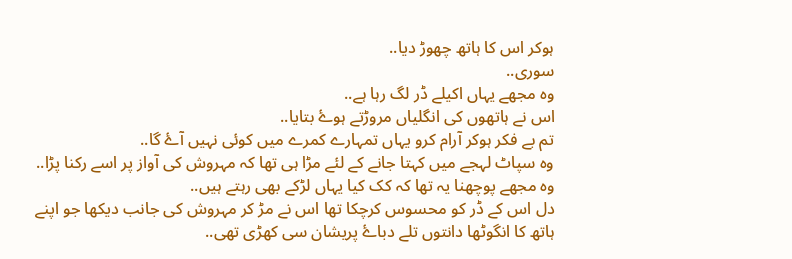ہوکر اس کا ہاتھ چھوڑ دیا..
سوری..
وہ مجھے یہاں اکیلے ڈر لگ رہا ہے..
اس نے ہاتھوں کی انگلیاں مروڑتے ہوۓ بتایا..
تم بے فکر ہوکر آرام کرو یہاں تمہارے کمرے میں کوئی نہیں آۓ گا..
وہ سپاٹ لہجے میں کہتا جانے کے لئے مڑا ہی تھا کہ مہروش کی آواز پر اسے رکنا پڑا..
وہ مجھے پوچھنا یہ تھا کہ کک کیا یہاں لڑکے بھی رہتے ہیں..
دل اس کے ڈر کو محسوس کرچکا تھا اس نے مڑ کر مہروش کی جانب دیکھا جو اپنے ہاتھ کا انگوٹھا دانتوں تلے دباۓ پریشان سی کھڑی تھی..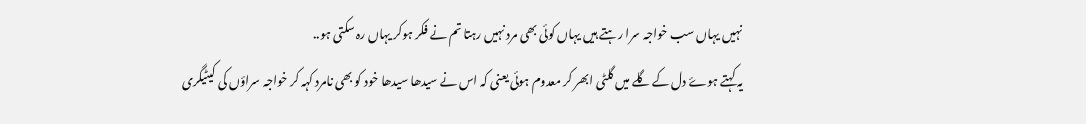نہیں یہاں سب خواجہ سرا رہتے ہیں یہاں کوئی بھی مرد نہیں رہتا تم نے فکر ہوکر یہاں رہ سکتی ہو..
یہ کہتے ہوۓ دل کے گلے میں گلٹی ابھر کر معدوم ہوئی یعنی کہ اس نے سیدھا سیدھا خود کو بھی نامرد کہہ کر خواجہ سراؤں کی کیٹیگری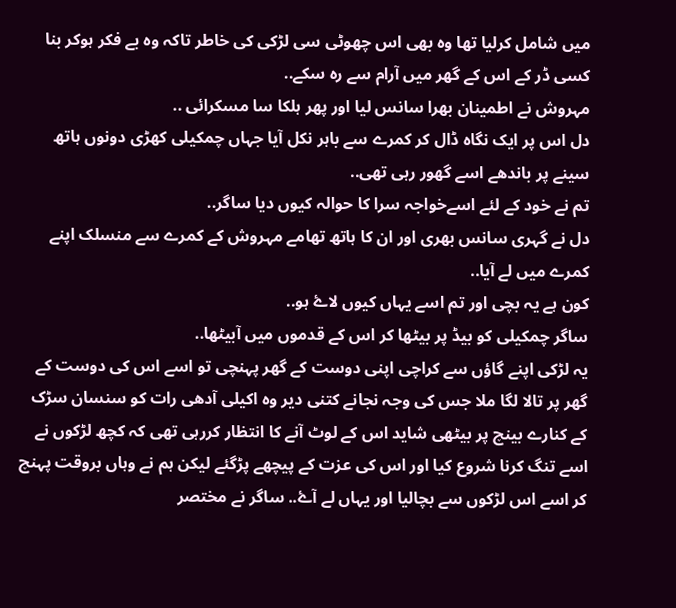میں شامل کرلیا تھا وہ بھی اس چھوٹی سی لڑکی کی خاطر تاکہ وہ بے فکر ہوکر بنا کسی ڈر کے اس کے گھر میں آرام سے رہ سکے..
مہروش نے اطمینان بھرا سانس لیا اور پھر ہلکا سا مسکراںٔی ..
دل اس پر ایک نگاہ ڈال کر کمرے سے باہر نکل آیا جہاں چمکیلی کھڑی دونوں ہاتھ سینے پر باندھے اسے گھور رہی تھی..
تم نے خود کے لئے اسےخواجہ سرا کا حوالہ کیوں دیا ساگر..
دل نے گہری سانس بھری اور ان کا ہاتھ تھامے مہروش کے کمرے سے منسلک اپنے کمرے میں لے آیا..
کون ہے یہ بچی اور تم اسے یہاں کیوں لاۓ ہو..
ساگر چمکیلی کو بیڈ پر بیٹھا کر اس کے قدموں میں آبیٹھا..
یہ لڑکی اپنے گاؤں سے کراچی اپنی دوست کے گھر پہنچی تو اسے اس کی دوست کے گھر پر تالا لگا ملا جس کی وجہ نجانے کتنی دیر وہ اکیلی آدھی رات کو سنسان سڑک کے کنارے بینچ پر بیٹھی شاید اس کے لوٹ آنے کا انتظار کررہی تھی کہ کچھ لڑکوں نے اسے تنگ کرنا شروع کیا اور اس کی عزت کے پیچھے پڑگںٔے لیکن ہم نے وہاں بروقت پہنچ کر اسے اس لڑکوں سے بچالیا اور یہاں لے آۓ.. ساگر نے مختصر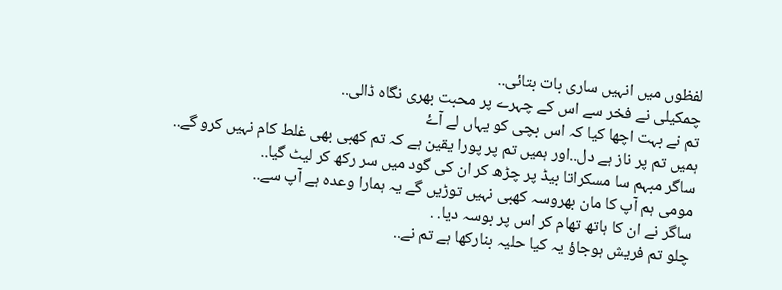لفظوں میں انہیں ساری بات بتائی..
چمکیلی نے فخر سے اس کے چہرے پر محبت بھری نگاہ ڈالی..
تم نے بہت اچھا کیا کہ اس بچی کو یہاں لے آۓ
ہمیں تم پر ناز ہے دل..اور ہمیں تم پر پورا یقین ہے کہ تم کھبی بھی غلط کام نہیں کرو گے..
ساگر مبہم سا مسکراتا بیڈ پر چڑھ کر ان کی گود میں سر رکھ کر لیٹ گیا..
مومی ہم آپ کا مان بھروسہ کھبی نہیں توڑیں گے یہ ہمارا وعدہ ہے آپ سے..
ساگر نے ان کا ہاتھ تھام کر اس پر بوسہ دیا. .
چلو تم فریش ہوجاؤ یہ کیا حلیہ بنارکھا ہے تم نے..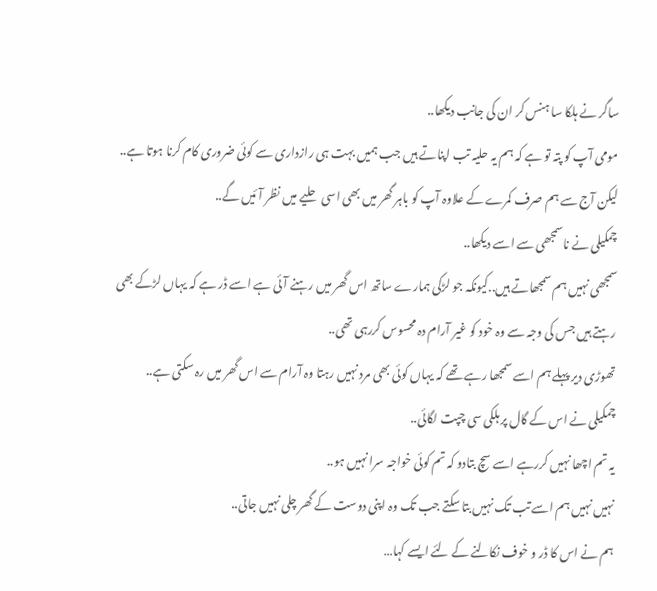ساگر نے ہلکا سا ہنس کر ان کی جانب دیکھا..
مومی آپ کو پتہ تو ہے کہ ہم یہ حلیہ تب اپناتے ہیں جب ہمیں بہت ہی رازداری سے کوئی ضروری کام کرنا ہوتا ہے.. لیکن آج سے ہم صرف کمرے کے علاوہ آپ کو باہر گھر میں بھی اسی حلیے میں نظر آںٔیں گے..
چمکیلی نے ناسمجھی سے اسے دیکھا..
سمجھی نہیں ہم سمجھاتے ہیں..کیونکہ جو لڑکی ہمارے ساتھ اس گھر میں رہنے آئی ہے اسے ڈر ہے کہ یہاں لڑکے بھی رہتے ہیں جس کی وجہ سے وہ خود کو غیر آرام دہ محسوس کررہی تھی..
تھوڑی دیر پہلے ہم اسے سمجھا رہے تھے کہ یہاں کوئی بھی مرد نہیں رہتا وہ آرام سے اس گھر میں رہ سکتی ہے..
چمکیلی نے اس کے گال پر ہلکی سی چپت لگائی..
یہ تم اچھا نہیں کررہے اسے سچ بتادو کہ تم کوئی خواجہ سرا نہیں ہو..
نہیں نہیں ہم اسے تب تک نہیں بتا سکتے جب تک وہ اپنی دوست کے گھر چلی نہیں جاتی..
ہم نے اس کا ڈر و خوف نکالنے کے لئے ایسے کہا…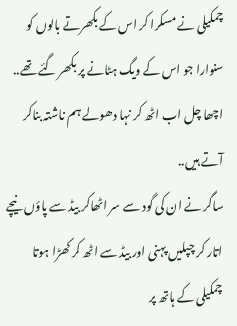چمکیلی نے مسکرا کر اس کے بکھرتے بالوں کو سنوارا جو اس کے ویگ ہٹانے پر بکھر گئے تھے..
اچھا چل اب اٹھ کر نہا دھولے ہم ناشتہ بناکر آتے ہیں..
ساگر نے ان کی گود سے سر اٹھاکر بیڈ سے پاؤں نیچے اتار کر چپلیں پہنی اور بیڈ سے اٹھ کر کھڑا ہوتا چمکیلی کے ہاتھ پر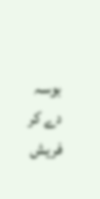بوسہ دے کر فریش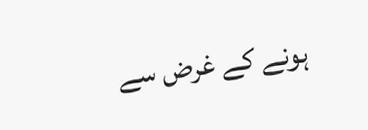ہونے کے غرض سے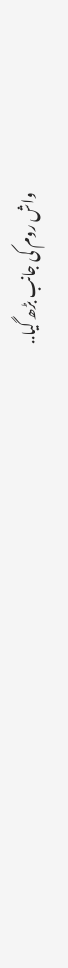واش روم کی جانب بڑھ گیا..